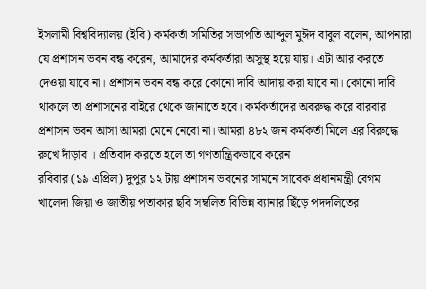ইসলামী বিশ্ববিদ্যালয় (ইবি) কর্মকর্তা সমিতির সভাপতি আব্দুল মুঈদ বাবুল বলেন, আপনারা যে প্রশাসন ভবন বন্ধ করেন, আমাদের কর্মকর্তারা অসুস্থ হয়ে যায়। এটা আর করতে দেওয়া যাবে না। প্রশাসন ভবন বন্ধ করে কোনো দাবি আদায় করা যাবে না। কোনো দাবি থাকলে তা প্রশাসনের বাইরে থেকে জানাতে হবে। কর্মকর্তাদের অবরুদ্ধ করে বারবার প্রশাসন ভবন আসা আমরা মেনে নেবো না। আমরা ৪৮২ জন কর্মকর্তা মিলে এর বিরুদ্ধে রুখে দাঁড়াব । প্রতিবাদ করতে হলে তা গণতান্ত্রিকভাবে করেন
রবিবার (১৯ এপ্রিল) দুপুর ১২ টায় প্রশাসন ভবনের সামনে সাবেক প্রধানমন্ত্রী বেগম খালেদা জিয়া ও জাতীয় পতাকার ছবি সম্বলিত বিভিন্ন ব্যানার ছিঁড়ে পদদলিতের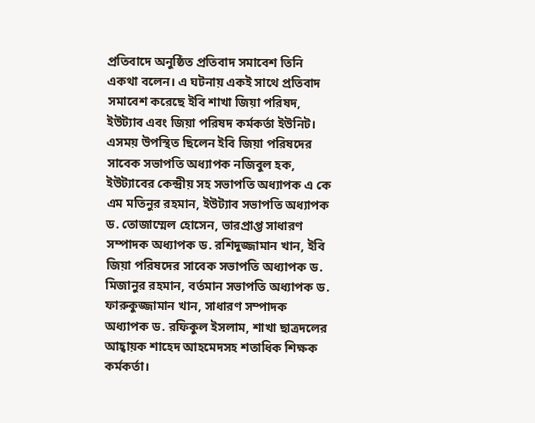প্রতিবাদে অনুষ্ঠিত প্রতিবাদ সমাবেশ তিনি একথা বলেন। এ ঘটনায় একই সাথে প্রতিবাদ সমাবেশ করেছে ইবি শাখা জিয়া পরিষদ, ইউট্যাব এবং জিয়া পরিষদ কর্মকর্তা ইউনিট।
এসময় উপস্থিত ছিলেন ইবি জিয়া পরিষদের সাবেক সভাপতি অধ্যাপক নজিবুল হক, ইউট্যাবের কেন্দ্রীয় সহ সভাপতি অধ্যাপক এ কে এম মতিনুর রহমান, ইউট্যাব সভাপতি অধ্যাপক ড. তোজাম্মেল হোসেন, ভারপ্রাপ্ত সাধারণ সম্পাদক অধ্যাপক ড. রশিদুজ্জামান খান, ইবি জিয়া পরিষদের সাবেক সভাপতি অধ্যাপক ড. মিজানুর রহমান, বর্তমান সভাপতি অধ্যাপক ড. ফারুকুজ্জামান খান, সাধারণ সম্পাদক অধ্যাপক ড. রফিকুল ইসলাম, শাখা ছাত্রদলের আহ্বায়ক শাহেদ আহমেদসহ শতাধিক শিক্ষক কর্মকর্তা।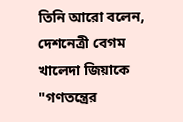তিনি আরো বলেন, দেশনেত্রী বেগম খালেদা জিয়াকে "গণতন্ত্রের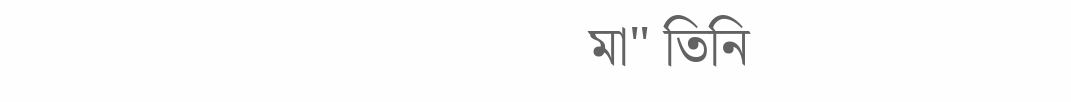মা" তিনি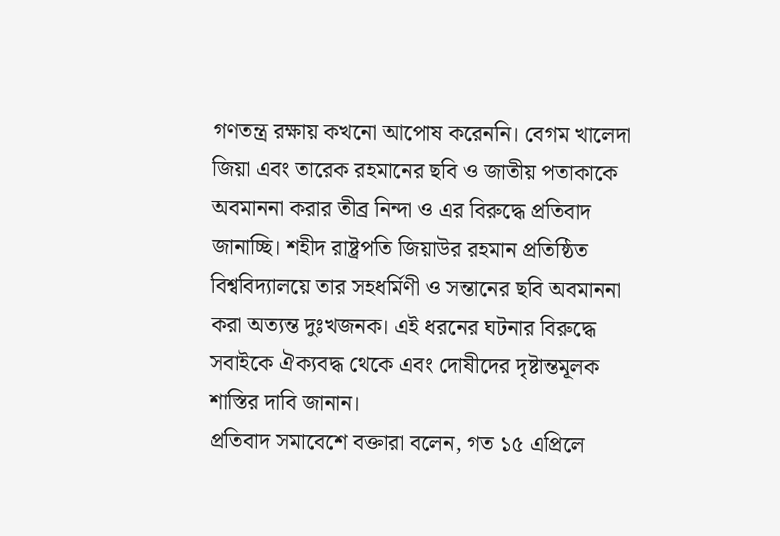গণতন্ত্র রক্ষায় কখনো আপোষ করেননি। বেগম খালেদা জিয়া এবং তারেক রহমানের ছবি ও জাতীয় পতাকাকে অবমাননা করার তীব্র নিন্দা ও এর বিরুদ্ধে প্রতিবাদ জানাচ্ছি। শহীদ রাষ্ট্রপতি জিয়াউর রহমান প্রতিষ্ঠিত বিশ্ববিদ্যালয়ে তার সহধর্মিণী ও সন্তানের ছবি অবমাননা করা অত্যন্ত দুঃখজনক। এই ধরনের ঘটনার বিরুদ্ধে সবাইকে ঐক্যবদ্ধ থেকে এবং দোষীদের দৃষ্টান্তমূলক শাস্তির দাবি জানান।
প্রতিবাদ সমাবেশে বক্তারা বলেন, গত ১৫ এপ্রিলে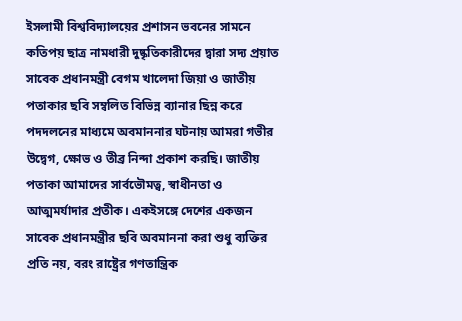ইসলামী বিশ্ববিদ্যালয়ের প্রশাসন ভবনের সামনে কতিপয় ছাত্র নামধারী দুষ্কৃতিকারীদের দ্বারা সদ্য প্রয়াত সাবেক প্রধানমন্ত্রী বেগম খালেদা জিয়া ও জাতীয় পতাকার ছবি সম্বলিত বিভিন্ন ব্যানার ছিন্ন করে পদদলনের মাধ্যমে অবমাননার ঘটনায় আমরা গভীর উদ্বেগ, ক্ষোভ ও তীব্র নিন্দা প্রকাশ করছি। জাতীয় পতাকা আমাদের সার্বভৌমত্ব, স্বাধীনতা ও আত্মমর্যাদার প্রতীক। একইসঙ্গে দেশের একজন সাবেক প্রধানমন্ত্রীর ছবি অবমাননা করা শুধু ব্যক্তির প্রতি নয়, বরং রাষ্ট্রের গণতান্ত্রিক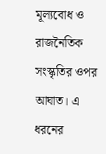মূল্যবোধ ও রাজনৈতিক সংস্কৃতির ওপর আঘাত। এ ধরনের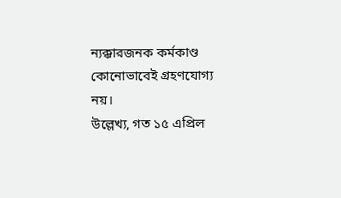ন্যক্কারজনক কর্মকাণ্ড কোনোভাবেই গ্রহণযোগ্য নয়।
উল্লেখ্য, গত ১৫ এপ্রিল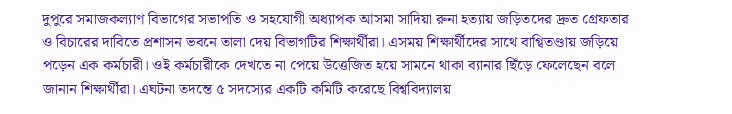দুপুরে সমাজকল্যাণ বিভাগের সভাপতি ও সহযোগী অধ্যাপক আসমা সাদিয়া রুনা হত্যায় জড়িতদের দ্রুত গ্রেফতার ও বিচারের দাবিতে প্রশাসন ভবনে তালা দেয় বিভাগটির শিক্ষার্থীরা। এসময় শিক্ষার্থীদের সাথে বাগ্বিতণ্ডায় জড়িয়ে পড়েন এক কর্মচারী। ওই কর্মচারীকে দেখতে না পেয়ে উত্তেজিত হয়ে সামনে থাকা ব্যানার ছিঁড়ে ফেলেছেন বলে জানান শিক্ষার্থীরা। এঘটনা তদন্তে ৫ সদস্যের একটি কমিটি করেছে বিশ্ববিদ্যালয়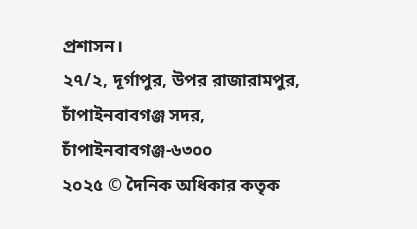প্রশাসন।
২৭/২, দূর্গাপুর, উপর রাজারামপুর, চাঁপাইনবাবগঞ্জ সদর, চাঁপাইনবাবগঞ্জ-৬৩০০
২০২৫ © দৈনিক অধিকার কতৃক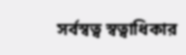সর্বস্বত্ব স্বত্বাধিকার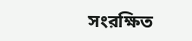সংরক্ষিত